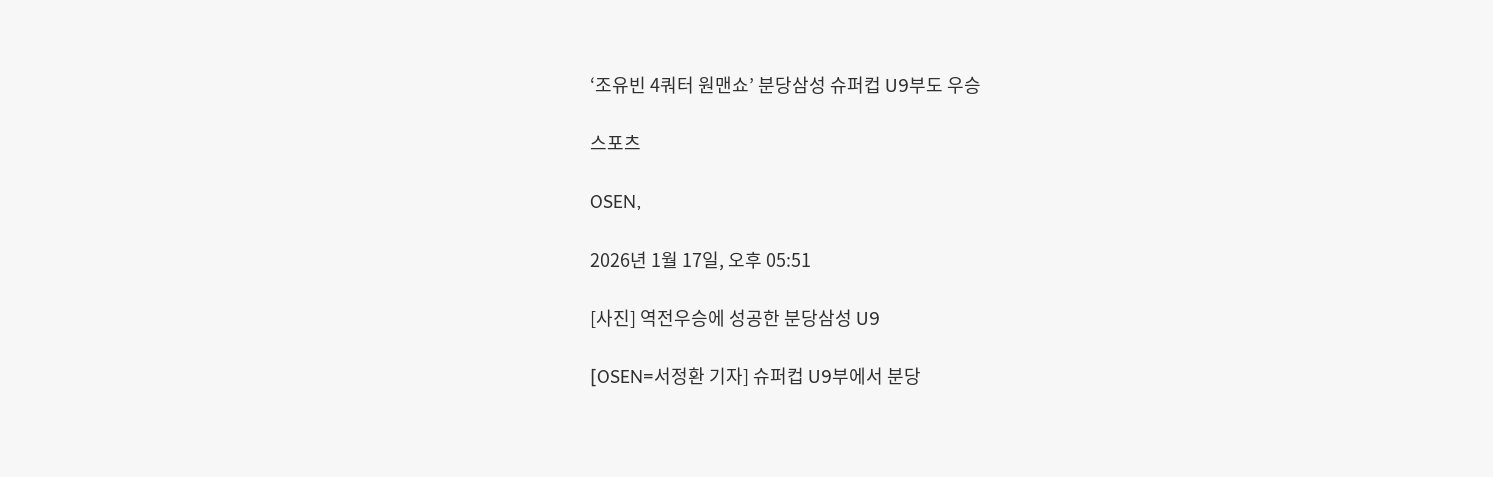‘조유빈 4쿼터 원맨쇼’ 분당삼성 슈퍼컵 U9부도 우승

스포츠

OSEN,

2026년 1월 17일, 오후 05:51

[사진] 역전우승에 성공한 분당삼성 U9

[OSEN=서정환 기자] 슈퍼컵 U9부에서 분당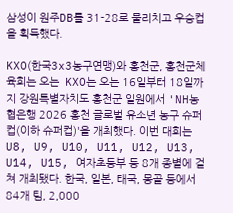삼성이 원주DB를 31-28로 물리치고 우승컵을 획득했다.

KXO(한국3x3농구연맹)와 홍천군, 홍천군체육회는 오는  KXO는 오는 16일부터 18일까지 강원특별자치도 홍천군 일원에서 'NH농협은행 2026 홍천 글로벌 유소년 농구 슈퍼컵(이하 슈퍼컵)'을 개최했다. 이번 대회는 U8, U9, U10, U11, U12, U13, U14, U15, 여자초등부 등 8개 종별에 걸쳐 개최됐다. 한국, 일본, 태국, 몽골 등에서 84개 팀, 2,000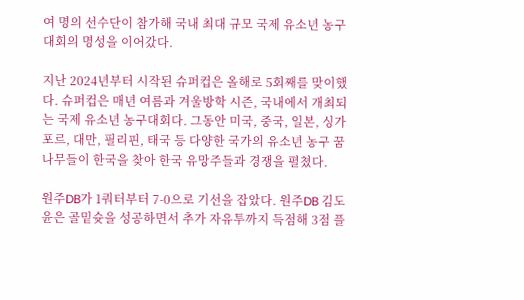여 명의 선수단이 참가해 국내 최대 규모 국제 유소년 농구대회의 명성을 이어갔다.

지난 2024년부터 시작된 슈퍼컵은 올해로 5회째를 맞이했다. 슈퍼컵은 매년 여름과 겨울방학 시즌, 국내에서 개최되는 국제 유소년 농구대회다. 그동안 미국, 중국, 일본, 싱가포르, 대만, 필리핀, 태국 등 다양한 국가의 유소년 농구 꿈나무들이 한국을 찾아 한국 유망주들과 경쟁을 펼쳤다.

원주DB가 1쿼터부터 7-0으로 기선을 잡았다. 원주DB 김도윤은 골밑슛을 성공하면서 추가 자유투까지 득점해 3점 플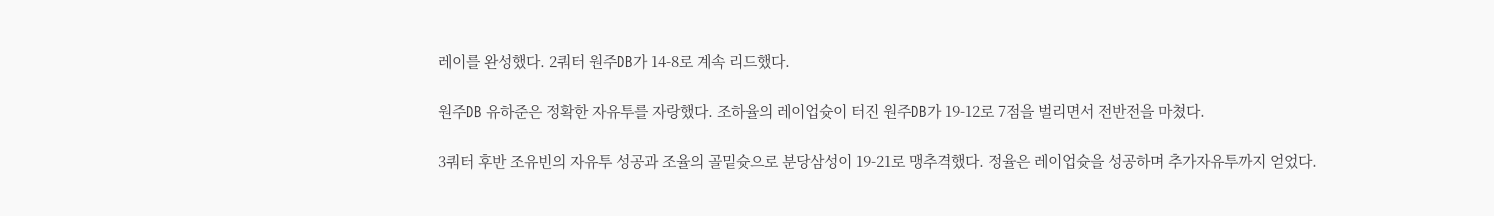레이를 완성했다. 2쿼터 원주DB가 14-8로 계속 리드했다.

원주DB 유하준은 정확한 자유투를 자랑했다. 조하율의 레이업슛이 터진 원주DB가 19-12로 7점을 벌리면서 전반전을 마쳤다.

3쿼터 후반 조유빈의 자유투 성공과 조율의 골밑슛으로 분당삼성이 19-21로 맹추격했다. 정율은 레이업슛을 성공하며 추가자유투까지 얻었다.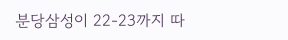분당삼성이 22-23까지 따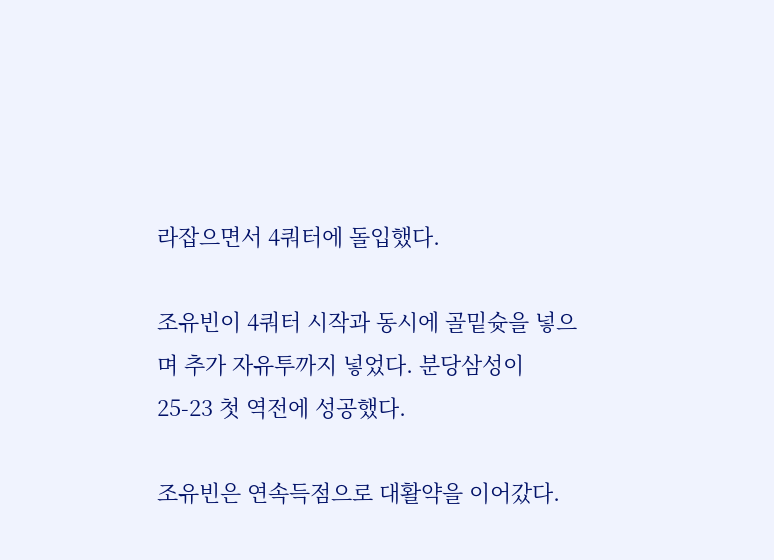라잡으면서 4쿼터에 돌입했다.

조유빈이 4쿼터 시작과 동시에 골밑슛을 넣으며 추가 자유투까지 넣었다. 분당삼성이 25-23 첫 역전에 성공했다.

조유빈은 연속득점으로 대활약을 이어갔다.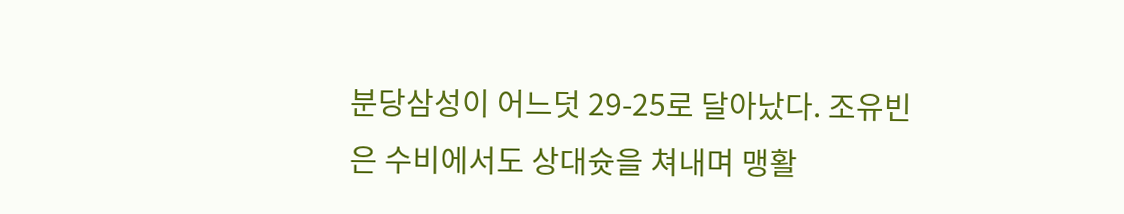분당삼성이 어느덧 29-25로 달아났다. 조유빈은 수비에서도 상대슛을 쳐내며 맹활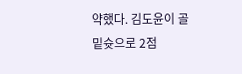약했다. 김도윤이 골밑슛으로 2점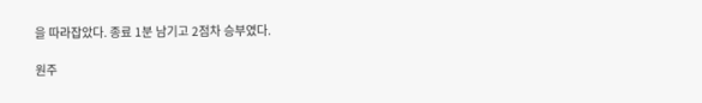을 따라잡았다. 종료 1분 남기고 2점차 승부였다.

원주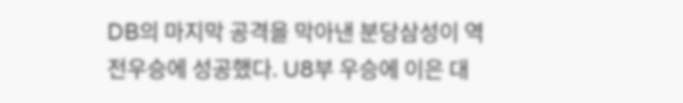DB의 마지막 공격을 막아낸 분당삼성이 역전우승에 성공했다. U8부 우승에 이은 대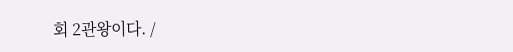회 2관왕이다. /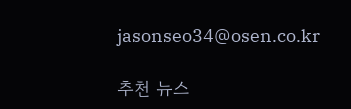jasonseo34@osen.co.kr

추천 뉴스